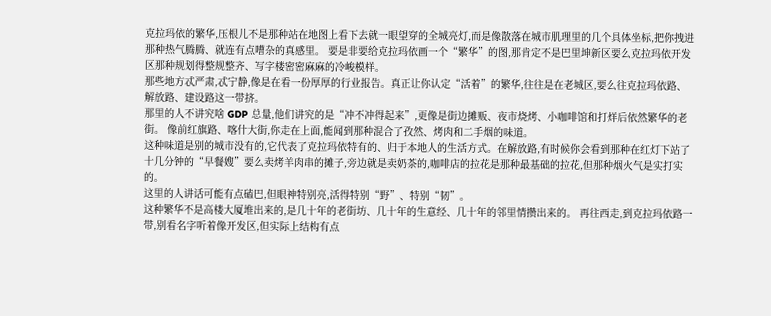克拉玛依的繁华,压根儿不是那种站在地图上看下去就一眼望穿的全城亮灯,而是像散落在城市肌理里的几个具体坐标,把你拽进那种热气腾腾、就连有点嘈杂的真感里。 要是非要给克拉玛依画一个“繁华”的图,那肯定不是巴里坤新区要么克拉玛依开发区那种规划得整规整齐、写字楼密密麻麻的冷峻模样。
那些地方忒严肃,忒宁静,像是在看一份厚厚的行业报告。真正让你认定“活着”的繁华,往往是在老城区,要么往克拉玛依路、解放路、建设路这一带挤。
那里的人不讲究啥 GDP 总量,他们讲究的是“冲不冲得起来”,更像是街边摊贩、夜市烧烤、小咖啡馆和打烊后依然繁华的老街。 像前红旗路、喀什大街,你走在上面,能闻到那种混合了孜然、烤肉和二手烟的味道。
这种味道是别的城市没有的,它代表了克拉玛依特有的、归于本地人的生活方式。在解放路,有时候你会看到那种在红灯下站了十几分钟的“早餐嫂”要么卖烤羊肉串的摊子,旁边就是卖奶茶的,咖啡店的拉花是那种最基础的拉花,但那种烟火气是实打实的。
这里的人讲话可能有点磕巴,但眼神特别亮,活得特别“野”、特别“韧”。
这种繁华不是高楼大厦堆出来的,是几十年的老街坊、几十年的生意经、几十年的邻里情攒出来的。 再往西走,到克拉玛依路一带,别看名字听着像开发区,但实际上结构有点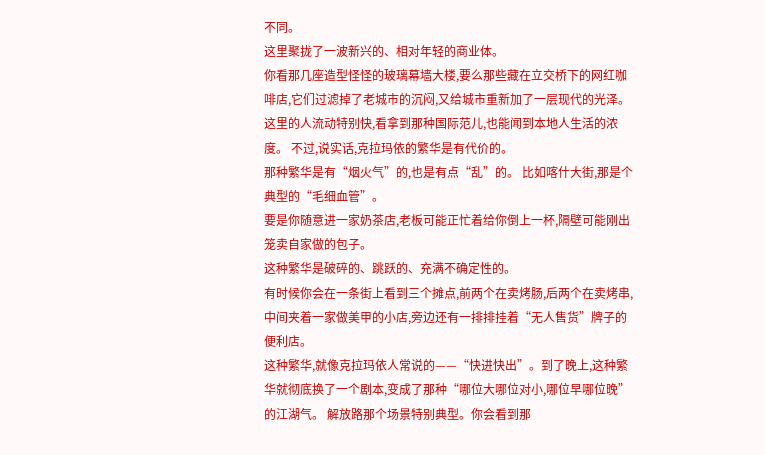不同。
这里聚拢了一波新兴的、相对年轻的商业体。
你看那几座造型怪怪的玻璃幕墙大楼,要么那些藏在立交桥下的网红咖啡店,它们过滤掉了老城市的沉闷,又给城市重新加了一层现代的光泽。
这里的人流动特别快,看拿到那种国际范儿,也能闻到本地人生活的浓度。 不过,说实话,克拉玛依的繁华是有代价的。
那种繁华是有“烟火气”的,也是有点“乱”的。 比如喀什大街,那是个典型的“毛细血管”。
要是你随意进一家奶茶店,老板可能正忙着给你倒上一杯,隔壁可能刚出笼卖自家做的包子。
这种繁华是破碎的、跳跃的、充满不确定性的。
有时候你会在一条街上看到三个摊点,前两个在卖烤肠,后两个在卖烤串,中间夹着一家做美甲的小店,旁边还有一排排挂着“无人售货”牌子的便利店。
这种繁华,就像克拉玛依人常说的——“快进快出”。到了晚上,这种繁华就彻底换了一个剧本,变成了那种“哪位大哪位对小,哪位早哪位晚”的江湖气。 解放路那个场景特别典型。你会看到那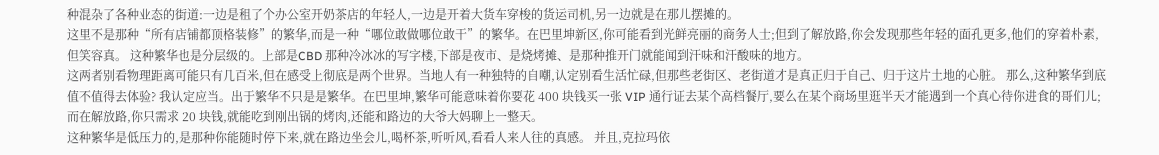种混杂了各种业态的街道:一边是租了个办公室开奶茶店的年轻人,一边是开着大货车穿梭的货运司机,另一边就是在那儿摆摊的。
这里不是那种“所有店铺都顶格装修”的繁华,而是一种“哪位敢做哪位敢干”的繁华。在巴里坤新区,你可能看到光鲜亮丽的商务人士;但到了解放路,你会发现那些年轻的面孔更多,他们的穿着朴素,但笑容真。 这种繁华也是分层级的。上部是CBD 那种冷冰冰的写字楼,下部是夜市、是烧烤摊、是那种推开门就能闻到汗味和汗酸味的地方。
这两者别看物理距离可能只有几百米,但在感受上彻底是两个世界。当地人有一种独特的自嘲,认定别看生活忙碌,但那些老街区、老街道才是真正归于自己、归于这片土地的心脏。 那么,这种繁华到底值不值得去体验? 我认定应当。出于繁华不只是是繁华。在巴里坤,繁华可能意味着你要花 400 块钱买一张 VIP 通行证去某个高档餐厅,要么在某个商场里逛半天才能遇到一个真心待你进食的哥们儿;而在解放路,你只需求 20 块钱,就能吃到刚出锅的烤肉,还能和路边的大爷大妈聊上一整天。
这种繁华是低压力的,是那种你能随时停下来,就在路边坐会儿,喝杯茶,听听风,看看人来人往的真感。 并且,克拉玛依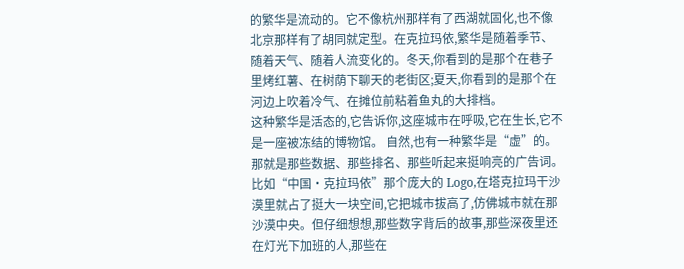的繁华是流动的。它不像杭州那样有了西湖就固化,也不像北京那样有了胡同就定型。在克拉玛依,繁华是随着季节、随着天气、随着人流变化的。冬天,你看到的是那个在巷子里烤红薯、在树荫下聊天的老街区;夏天,你看到的是那个在河边上吹着冷气、在摊位前粘着鱼丸的大排档。
这种繁华是活态的,它告诉你,这座城市在呼吸,它在生长,它不是一座被冻结的博物馆。 自然,也有一种繁华是“虚”的。
那就是那些数据、那些排名、那些听起来挺响亮的广告词。
比如“中国·克拉玛依”那个庞大的 Logo,在塔克拉玛干沙漠里就占了挺大一块空间,它把城市拔高了,仿佛城市就在那沙漠中央。但仔细想想,那些数字背后的故事,那些深夜里还在灯光下加班的人,那些在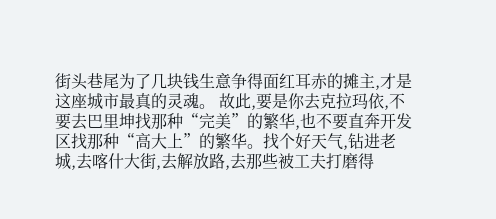街头巷尾为了几块钱生意争得面红耳赤的摊主,才是这座城市最真的灵魂。 故此,要是你去克拉玛依,不要去巴里坤找那种“完美”的繁华,也不要直奔开发区找那种“高大上”的繁华。找个好天气,钻进老城,去喀什大街,去解放路,去那些被工夫打磨得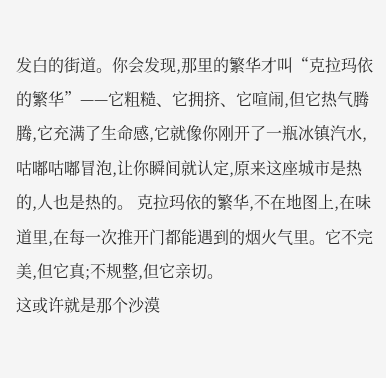发白的街道。你会发现,那里的繁华才叫“克拉玛依的繁华”——它粗糙、它拥挤、它喧闹,但它热气腾腾,它充满了生命感,它就像你刚开了一瓶冰镇汽水,咕嘟咕嘟冒泡,让你瞬间就认定,原来这座城市是热的,人也是热的。 克拉玛依的繁华,不在地图上,在味道里,在每一次推开门都能遇到的烟火气里。它不完美,但它真;不规整,但它亲切。
这或许就是那个沙漠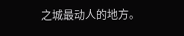之城最动人的地方。